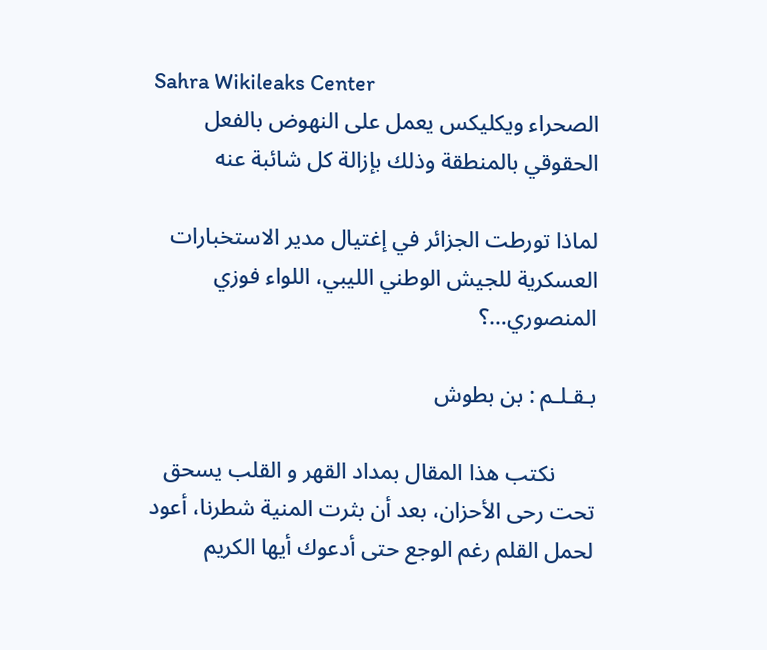Sahra Wikileaks Center
الصحراء ويكليكس يعمل على النهوض بالفعل الحقوقي بالمنطقة وذلك بإزالة كل شائبة عنه

لماذا تورطت الجزائر في إغتيال مدير الاستخبارات العسكرية للجيش الوطني الليبي، اللواء فوزي المنصوري…؟

بـقـلـم : بن بطوش

       نكتب هذا المقال بمداد القهر و القلب يسحق تحت رحى الأحزان، بعد أن بثرت المنية شطرنا، أعود لحمل القلم رغم الوجع حتى أدعوك أيها الكريم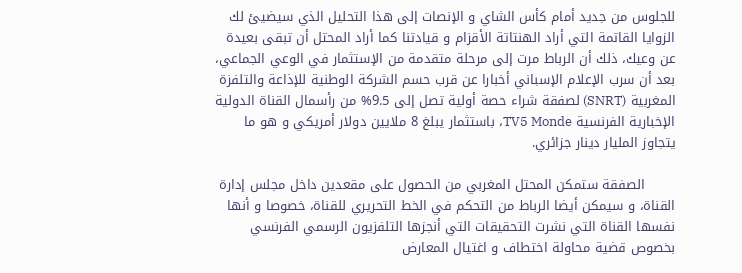للجلوس من جديد أمام كأس الشاي و الإنصات إلى هذا التحليل الذي سيضيئ لك الزوايا القاتمة التي أراد الهنتاتة الأقزام و قيادتنا كما أراد المحتل أن تبقى بعيدة عن وعيك، ذلك أن الرباط مرت إلى مرحلة متقدمة من الإستثمار في الوعي الجماعي، بعد أن سرب الإعلام الإسباني أخبارا عن قرب حسم الشركة الوطنية للإذاعة والتلفزة المغربية (SNRT) لصفقة شراء حصة أولية تصل إلى 9.5% من رأسمال القناة الدولية الإخبارية الفرنسية TV5 Monde، باستثمار يبلغ 8 ملايين دولار أمريكي و هو ما يتجاوز المليار دينار جزائري.

       الصفقة ستمكن المحتل المغربي من الحصول على مقعدين داخل مجلس إدارة القناة، و سيمكن أيضا الرباط من التحكم في الخط التحريري للقناة، خصوصا و أنها نفسها القناة التي نشرت التحقيقات التي أنجزها التلفزيون الرسمي الفرنسي بخصوص قضية محاولة اختطاف و اغتيال المعارض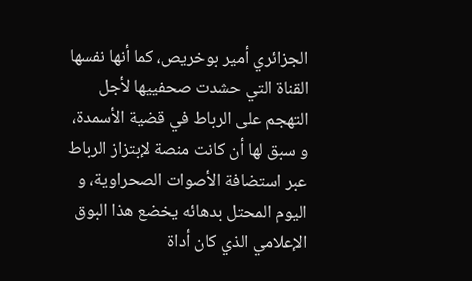الجزائري أمير بوخريص، كما أنها نفسها القناة التي حشدت صحفييها لأجل التهجم على الرباط في قضية الأسمدة، و سبق لها أن كانت منصة لإبتزاز الرباط عبر استضافة الأصوات الصحراوية، و اليوم المحتل بدهائه يخضع هذا البوق الإعلامي الذي كان أداة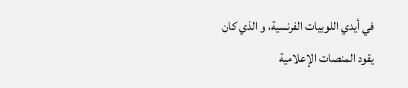في أيدي اللوبيات الفرنسية، و الذي كان يقود المنصات الإعلامية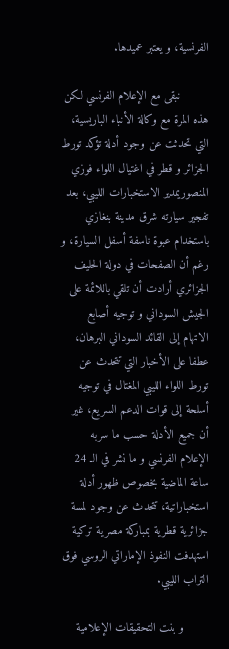الفرنسية، و يعتبر عميدها.

        نبقى مع الإعلام الفرنسي لكن هذه المرة مع وكالة الأنباء الباريسية، التي تحدثت عن وجود أدلة تؤكد تورط الجزائر و قطر في اغتيال اللواء فوزي المنصوريمدير الاستخبارات الليبي، بعد تفجير سيارته شرق مدينة بنغازي باستخدام عبوة ناسفة أسفل السيارة، و رغم أن الصفحات في دولة الحليف الجزائري أرادت أن تلقي باللائمة على الجيش السوداني و توجيه أصابع الاتهام إلى القائد السوداني البرهان، عطفا على الأخبار التي تتحدث عن تورط اللواء الليبي المغتال في توجيه أسلحة إلى قوات الدعم السريع، غير أن جميع الأدلة حسب ما سربه الإعلام الفرنسي و ما نشر في الـ 24 ساعة الماضية بخصوص ظهور أدلة استخباراتية، تتحدث عن وجود لمسة جزائرية قطرية بمباركة مصرية تركية استهدفت النفوذ الإماراتي الروسي فوق التراب الليبي.

       و بنت التحقيقات الإعلامية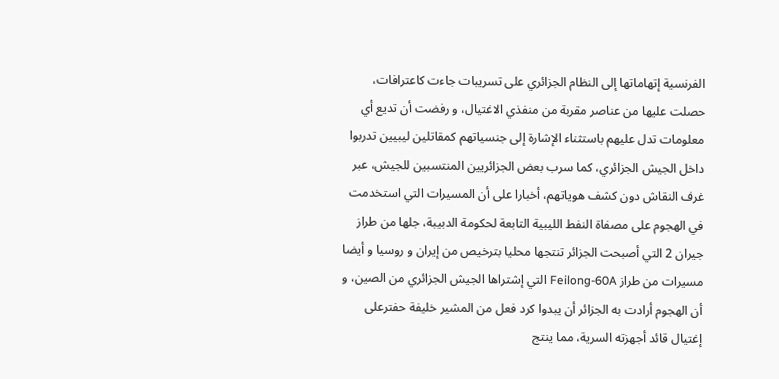الفرنسية إتهاماتها إلى النظام الجزائري على تسريبات جاءت كاعترافات، حصلت عليها من عناصر مقربة من منفذي الاغتيال، و رفضت أن تديع أي معلومات تدل عليهم باستثناء الإشارة إلى جنسياتهم كمقاتلين ليبيين تدربوا داخل الجيش الجزائري، كما سرب بعض الجزائريين المنتسبين للجيش، عبر غرف النقاش دون كشف هوياتهم، أخبارا على أن المسيرات التي استخدمت في الهجوم على مصفاة النفط الليبية التابعة لحكومة الدبيبة، جلها من طراز جيران 2 التي أصبحت الجزائر تنتجها محليا بترخيص من إيران و روسيا و أيضا مسيرات من طراز Feilong-60A التي إشتراها الجيش الجزائري من الصين، و أن الهجوم أرادت به الجزائر أن يبدوا كرد فعل من المشير خليفة حفترعلى إغتيال قائد أجهزته السرية، مما ينتج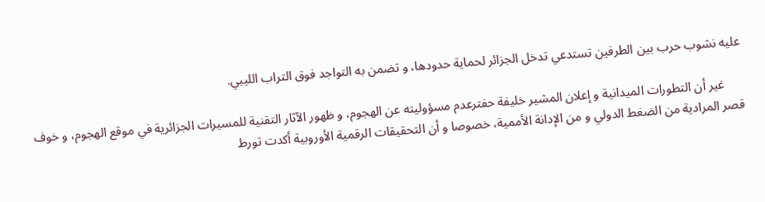عليه نشوب حرب بين الطرفين تستدعي تدخل الجزائر لحماية حدودها، و تضمن به التواجد فوق التراب الليبي.

      غير أن التطورات الميدانية و إعلان المشير خليفة حفترعدم مسؤوليته عن الهجوم، و ظهور الآثار التقنية للمسيرات الجزائرية في موقع الهجوم، و خوف قصر المرادية من الضغط الدولي و من الإدانة الأممية، خصوصا و أن التحقيقات الرقمية الأوروبية أكدت تورط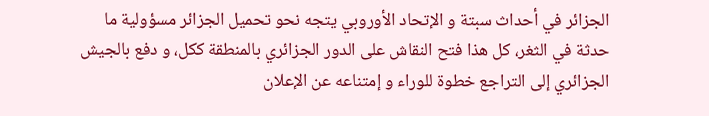الجزائر في أحداث سبتة و الإتحاد الأوروبي يتجه نحو تحميل الجزائر مسؤولية ما حدثة في الثغر، كل هذا فتح النقاش على الدور الجزائري بالمنطقة ككل، و دفع بالجيش الجزائري إلى التراجع خطوة للوراء و إمتناعه عن الإعلان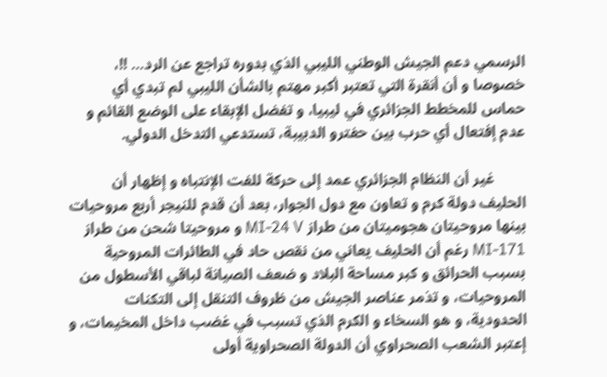الرسمي دعم الجيش الوطني الليبي الذي بدوره تراجع عن الرد… !!، خصوصا و أن أنقرة التي تعتبر أكبر مهتم بالشأن الليبي لم تبدي أي حماس للمخطط الجزائري في ليبيا، و تفضل الإبقاء على الوضع القائم و عدم إفتعال أي حرب بين حفترو الدبيبة، تستدعي التدخل الدولي.

        غير أن النظام الجزائري عمد إلى حركة للفت الإنتباه و إظهار أن الحليف دولة كرم و تعاون مع دول الجوار، بعد أن قدم للنيجر أربع مروحيات بينها مروحيتان هجوميتان من طراز MI-24 V و مروحيتا شحن من طراز MI-171 رغم أن الحليف يعاني من نقص حاد في الطائرات المروحية بسبب الحرائق و كبر مساحة البلاد و ضعف الصيانة لباقي الأسطول من المروحيات، و تذمر عناصر الجيش من ظروف التنقل إلى التكنات الحدودية، و هو السخاء و الكرم الذي تسبب في غضب داخل المخيمات، و إعتبر الشعب الصحراوي أن الدولة الصحراوية أولى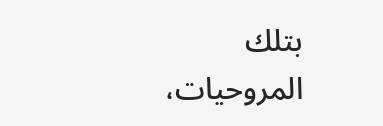بتلك المروحيات،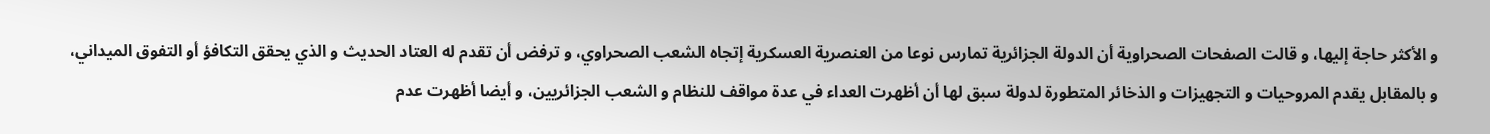و الأكثر حاجة إليها، و قالت الصفحات الصحراوية أن الدولة الجزائرية تمارس نوعا من العنصرية العسكرية إتجاه الشعب الصحراوي، و ترفض أن تقدم له العتاد الحديث و الذي يحقق التكافؤ أو التفوق الميداني، و بالمقابل يقدم المروحيات و التجهيزات و الذخائر المتطورة لدولة سبق لها أن أظهرت العداء في عدة مواقف للنظام و الشعب الجزائريين، و أيضا أظهرت عدم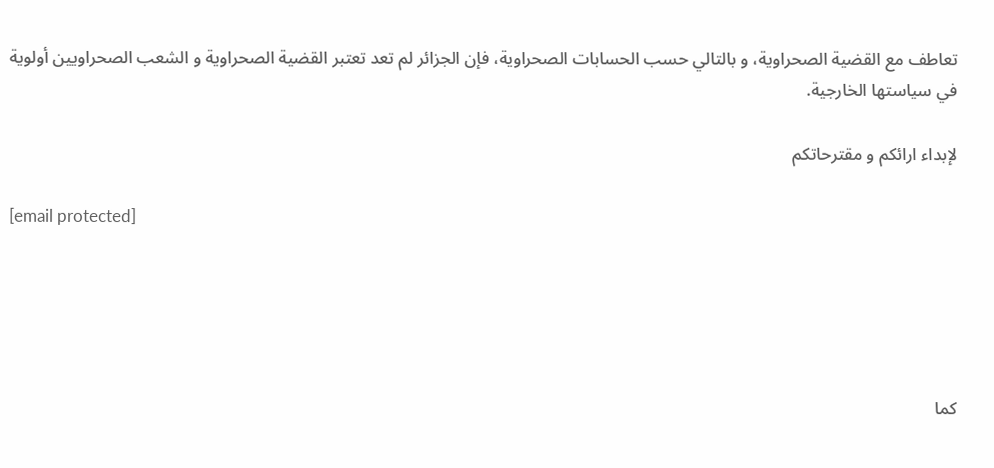تعاطف مع القضية الصحراوية، و بالتالي حسب الحسابات الصحراوية، فإن الجزائر لم تعد تعتبر القضية الصحراوية و الشعب الصحراويين أولوية في سياستها الخارجية.

لإبداء ارائكم و مقترحاتكم

[email protected]





كما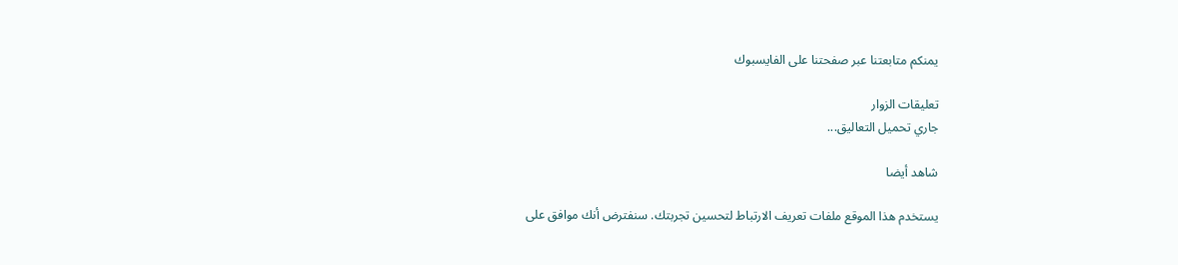يمنكم متابعتنا عبر صفحتنا على الفايسبوك

تعليقات الزوار
جاري تحميل التعاليق...

شاهد أيضا

يستخدم هذا الموقع ملفات تعريف الارتباط لتحسين تجربتك. سنفترض أنك موافق على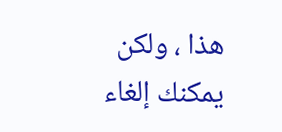هذا ، ولكن يمكنك إلغاء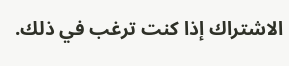الاشتراك إذا كنت ترغب في ذلك.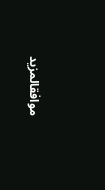موافقالمزيد